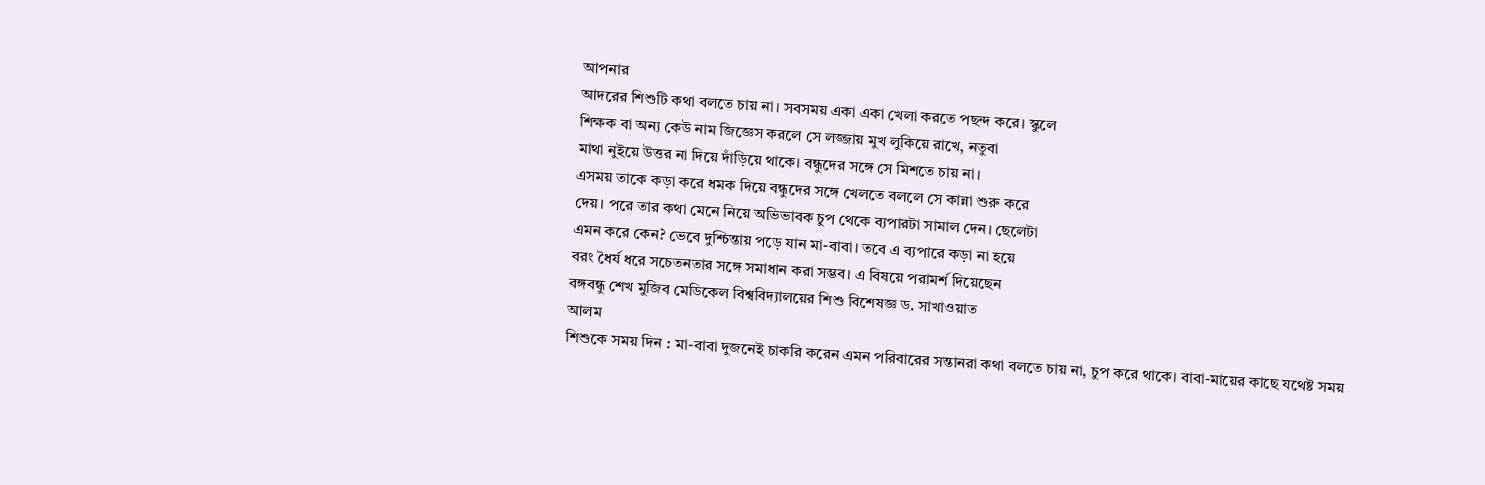আপনার
আদরের শিশুটি কথা বলতে চায় না। সবসময় একা একা খেলা করতে পছন্দ করে। স্কুলে
শিক্ষক বা অন্য কেউ নাম জিজ্ঞেস করলে সে লজ্জায় মুখ লুকিয়ে রাখে, নতুবা
মাথা নুইয়ে উত্তর না দিয়ে দাঁড়িয়ে থাকে। বন্ধুদের সঙ্গে সে মিশতে চায় না।
এসময় তাকে কড়া করে ধমক দিয়ে বন্ধুদের সঙ্গে খেলতে বললে সে কান্না শুরু করে
দেয়। পরে তার কথা মেনে নিয়ে অভিভাবক চুপ থেকে ব্যপারটা সামাল দেন। ছেলেটা
এমন করে কেন? ভেবে দুশ্চিন্তায় পড়ে যান মা-বাবা। তবে এ ব্যপারে কড়া না হয়ে
বরং ধৈর্য ধরে সচেতনতার সঙ্গে সমাধান করা সম্ভব। এ বিষয়ে পরামর্শ দিয়েছেন
বঙ্গবন্ধু শেখ মুজিব মেডিকেল বিশ্ববিদ্যালয়ের শিশু বিশেষজ্ঞ ড. সাখাওয়াত
আলম
শিশুকে সময় দিন : মা-বাবা দুজনেই চাকরি করেন এমন পরিবারের সন্তানরা কথা বলতে চায় না, চুপ করে থাকে। বাবা-মায়ের কাছে যথেষ্ট সময়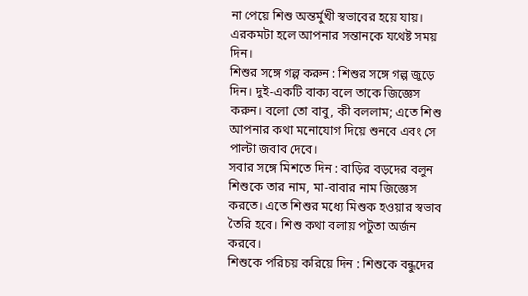না পেয়ে শিশু অন্তর্মুখী স্বভাবের হয়ে যায়। এরকমটা হলে আপনার সন্তানকে যথেষ্ট সময় দিন।
শিশুর সঙ্গে গল্প করুন : শিশুর সঙ্গে গল্প জুড়ে দিন। দুই-একটি বাক্য বলে তাকে জিজ্ঞেস করুন। বলো তো বাবু, কী বললাম; এতে শিশু আপনার কথা মনোযোগ দিয়ে শুনবে এবং সে পাল্টা জবাব দেবে।
সবার সঙ্গে মিশতে দিন : বাড়ির বড়দের বলুন শিশুকে তার নাম, মা-বাবার নাম জিজ্ঞেস করতে। এতে শিশুর মধ্যে মিশুক হওয়ার স্বভাব তৈরি হবে। শিশু কথা বলায় পটুতা অর্জন করবে।
শিশুকে পরিচয় করিয়ে দিন : শিশুকে বন্ধুদের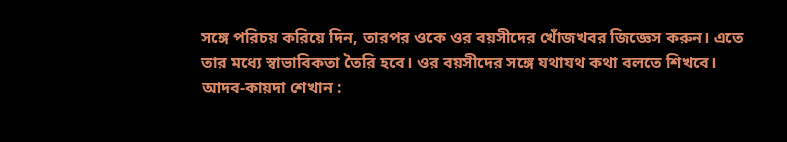সঙ্গে পরিচয় করিয়ে দিন, তারপর ওকে ওর বয়সীদের খোঁজখবর জিজ্ঞেস করুন। এতে তার মধ্যে স্বাভাবিকতা তৈরি হবে। ওর বয়সীদের সঙ্গে যথাযথ কথা বলতে শিখবে।
আদব-কায়দা শেখান :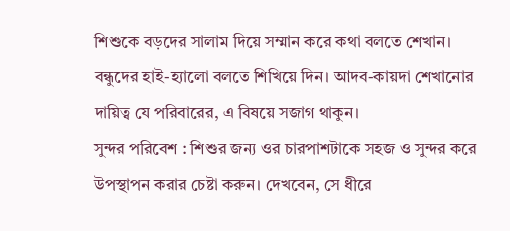শিশুকে বড়দের সালাম দিয়ে সম্মান করে কথা বলতে শেখান। বন্ধুদের হাই-হ্যালো বলতে শিখিয়ে দিন। আদব-কায়দা শেখানোর দায়িত্ব যে পরিবারের, এ বিষয়ে সজাগ থাকুন।
সুন্দর পরিবেশ : শিশুর জন্য ওর চারপাশটাকে সহজ ও সুন্দর করে উপস্থাপন করার চেষ্টা করুন। দেখবেন, সে ধীরে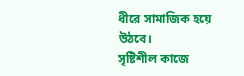ধীরে সামাজিক হয়ে উঠবে।
সৃষ্টিশীল কাজে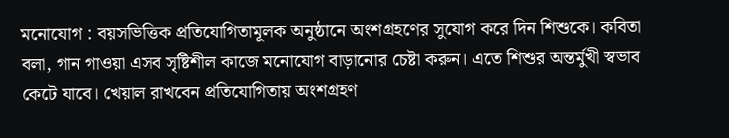মনোযোগ : বয়সভিত্তিক প্রতিযোগিতামূলক অনুষ্ঠানে অংশগ্রহণের সুযোগ করে দিন শিশুকে। কবিতা বলা, গান গাওয়া এসব সৃষ্টিশীল কাজে মনোযোগ বাড়ানোর চেষ্টা করুন। এতে শিশুর অন্তর্মুখী স্বভাব কেটে যাবে। খেয়াল রাখবেন প্রতিযোগিতায় অংশগ্রহণ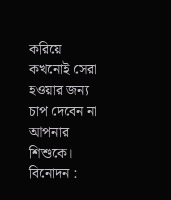করিয়ে কখনোই সেরা হওয়ার জন্য চাপ দেবেন না আপনার শিশুকে।
বিনোদন :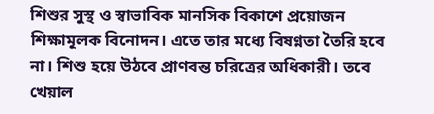শিশুর সুস্থ ও স্বাভাবিক মানসিক বিকাশে প্রয়োজন শিক্ষামূলক বিনোদন। এতে তার মধ্যে বিষণ্নতা তৈরি হবে না। শিশু হয়ে উঠবে প্রাণবন্ত চরিত্রের অধিকারী। তবে খেয়াল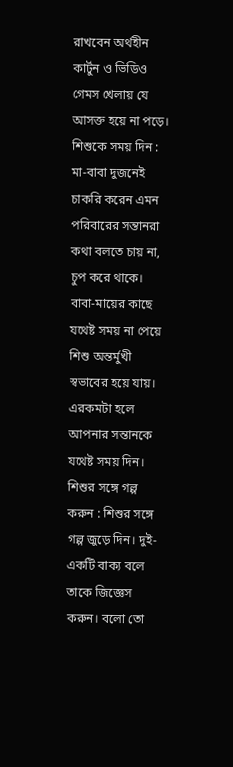রাখবেন অর্থহীন কার্টুন ও ভিডিও গেমস খেলায় যে আসক্ত হয়ে না পড়ে।
শিশুকে সময় দিন : মা-বাবা দুজনেই চাকরি করেন এমন পরিবারের সন্তানরা কথা বলতে চায় না, চুপ করে থাকে। বাবা-মায়ের কাছে যথেষ্ট সময় না পেয়ে শিশু অন্তর্মুখী স্বভাবের হয়ে যায়। এরকমটা হলে আপনার সন্তানকে যথেষ্ট সময় দিন।
শিশুর সঙ্গে গল্প করুন : শিশুর সঙ্গে গল্প জুড়ে দিন। দুই-একটি বাক্য বলে তাকে জিজ্ঞেস করুন। বলো তো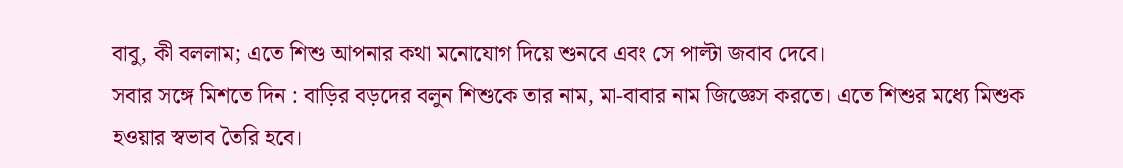বাবু, কী বললাম; এতে শিশু আপনার কথা মনোযোগ দিয়ে শুনবে এবং সে পাল্টা জবাব দেবে।
সবার সঙ্গে মিশতে দিন : বাড়ির বড়দের বলুন শিশুকে তার নাম, মা-বাবার নাম জিজ্ঞেস করতে। এতে শিশুর মধ্যে মিশুক হওয়ার স্বভাব তৈরি হবে।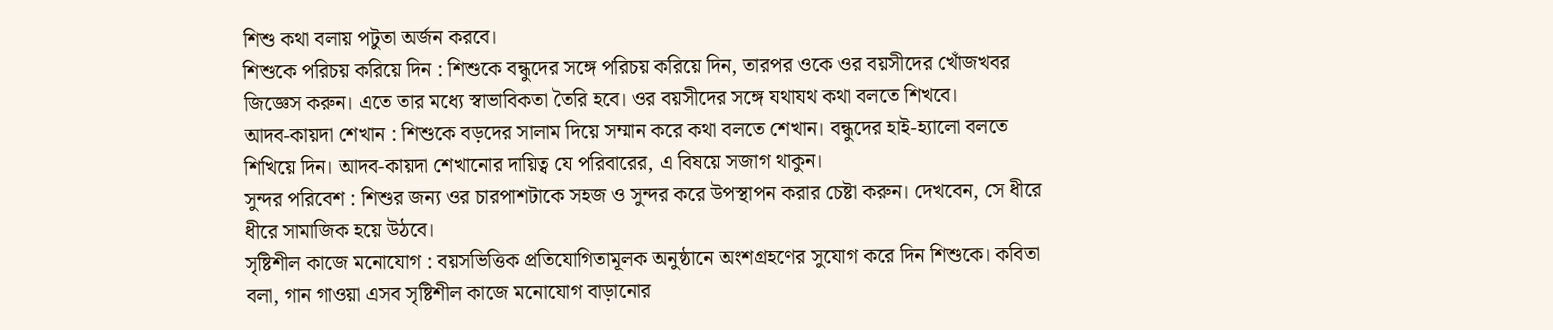শিশু কথা বলায় পটুতা অর্জন করবে।
শিশুকে পরিচয় করিয়ে দিন : শিশুকে বন্ধুদের সঙ্গে পরিচয় করিয়ে দিন, তারপর ওকে ওর বয়সীদের খোঁজখবর জিজ্ঞেস করুন। এতে তার মধ্যে স্বাভাবিকতা তৈরি হবে। ওর বয়সীদের সঙ্গে যথাযথ কথা বলতে শিখবে।
আদব-কায়দা শেখান : শিশুকে বড়দের সালাম দিয়ে সম্মান করে কথা বলতে শেখান। বন্ধুদের হাই-হ্যালো বলতে শিখিয়ে দিন। আদব-কায়দা শেখানোর দায়িত্ব যে পরিবারের, এ বিষয়ে সজাগ থাকুন।
সুন্দর পরিবেশ : শিশুর জন্য ওর চারপাশটাকে সহজ ও সুন্দর করে উপস্থাপন করার চেষ্টা করুন। দেখবেন, সে ধীরে ধীরে সামাজিক হয়ে উঠবে।
সৃষ্টিশীল কাজে মনোযোগ : বয়সভিত্তিক প্রতিযোগিতামূলক অনুষ্ঠানে অংশগ্রহণের সুযোগ করে দিন শিশুকে। কবিতা বলা, গান গাওয়া এসব সৃষ্টিশীল কাজে মনোযোগ বাড়ানোর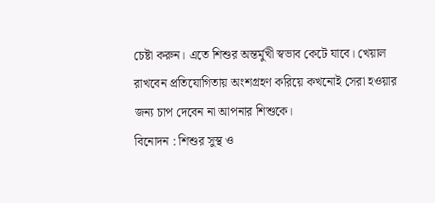চেষ্টা করুন। এতে শিশুর অন্তর্মুখী স্বভাব কেটে যাবে। খেয়াল রাখবেন প্রতিযোগিতায় অংশগ্রহণ করিয়ে কখনোই সেরা হওয়ার জন্য চাপ দেবেন না আপনার শিশুকে।
বিনোদন : শিশুর সুস্থ ও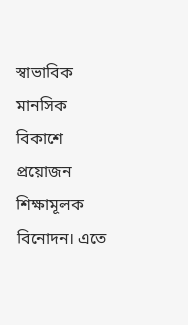স্বাভাবিক মানসিক বিকাশে প্রয়োজন শিক্ষামূলক বিনোদন। এতে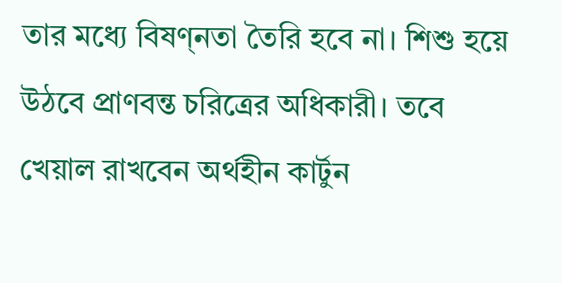তার মধ্যে বিষণ্নতা তৈরি হবে না। শিশু হয়ে উঠবে প্রাণবন্ত চরিত্রের অধিকারী। তবে খেয়াল রাখবেন অর্থহীন কার্টুন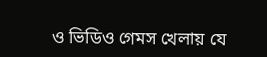ও ভিডিও গেমস খেলায় যে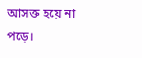আসক্ত হয়ে না পড়ে।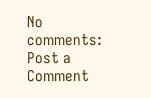No comments:
Post a Comment